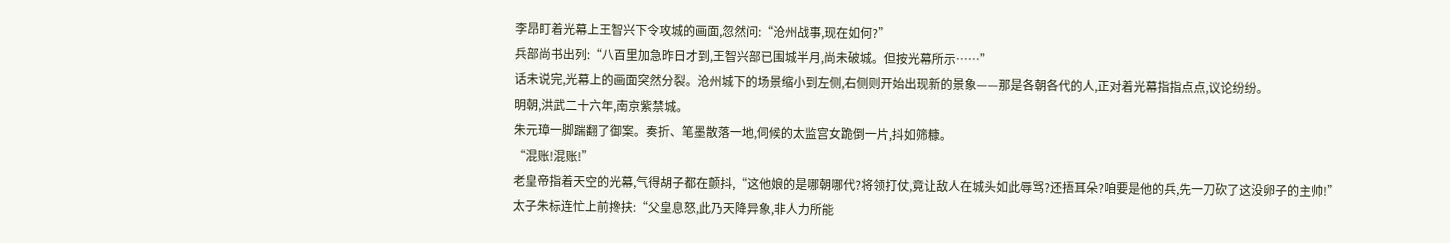李昂盯着光幕上王智兴下令攻城的画面,忽然问:“沧州战事,现在如何?”
兵部尚书出列:“八百里加急昨日才到,王智兴部已围城半月,尚未破城。但按光幕所示……”
话未说完,光幕上的画面突然分裂。沧州城下的场景缩小到左侧,右侧则开始出现新的景象——那是各朝各代的人,正对着光幕指指点点,议论纷纷。
明朝,洪武二十六年,南京紫禁城。
朱元璋一脚踹翻了御案。奏折、笔墨散落一地,伺候的太监宫女跪倒一片,抖如筛糠。
“混账!混账!”
老皇帝指着天空的光幕,气得胡子都在颤抖,“这他娘的是哪朝哪代?将领打仗,竟让敌人在城头如此辱骂?还捂耳朵?咱要是他的兵,先一刀砍了这没卵子的主帅!”
太子朱标连忙上前搀扶:“父皇息怒,此乃天降异象,非人力所能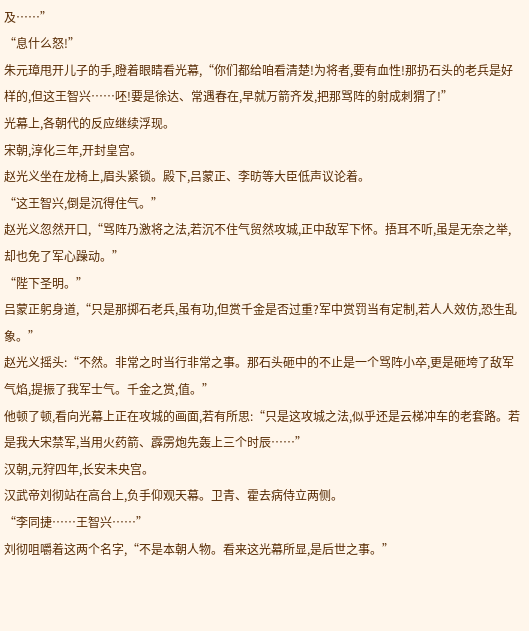及……”
“息什么怒!”
朱元璋甩开儿子的手,瞪着眼睛看光幕,“你们都给咱看清楚!为将者,要有血性!那扔石头的老兵是好样的,但这王智兴……呸!要是徐达、常遇春在,早就万箭齐发,把那骂阵的射成刺猬了!”
光幕上,各朝代的反应继续浮现。
宋朝,淳化三年,开封皇宫。
赵光义坐在龙椅上,眉头紧锁。殿下,吕蒙正、李昉等大臣低声议论着。
“这王智兴,倒是沉得住气。”
赵光义忽然开口,“骂阵乃激将之法,若沉不住气贸然攻城,正中敌军下怀。捂耳不听,虽是无奈之举,却也免了军心躁动。”
“陛下圣明。”
吕蒙正躬身道,“只是那掷石老兵,虽有功,但赏千金是否过重?军中赏罚当有定制,若人人效仿,恐生乱象。”
赵光义摇头:“不然。非常之时当行非常之事。那石头砸中的不止是一个骂阵小卒,更是砸垮了敌军气焰,提振了我军士气。千金之赏,值。”
他顿了顿,看向光幕上正在攻城的画面,若有所思:“只是这攻城之法,似乎还是云梯冲车的老套路。若是我大宋禁军,当用火药箭、霹雳炮先轰上三个时辰……”
汉朝,元狩四年,长安未央宫。
汉武帝刘彻站在高台上,负手仰观天幕。卫青、霍去病侍立两侧。
“李同捷……王智兴……”
刘彻咀嚼着这两个名字,“不是本朝人物。看来这光幕所显,是后世之事。”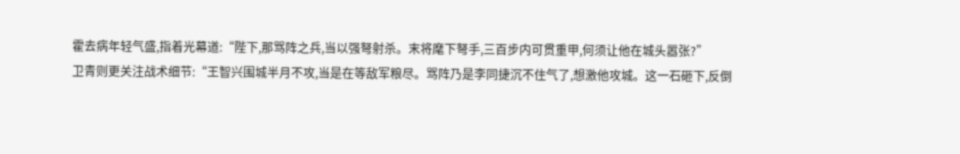霍去病年轻气盛,指着光幕道:“陛下,那骂阵之兵,当以强弩射杀。末将麾下弩手,三百步内可贯重甲,何须让他在城头嚣张?”
卫青则更关注战术细节:“王智兴围城半月不攻,当是在等敌军粮尽。骂阵乃是李同捷沉不住气了,想激他攻城。这一石砸下,反倒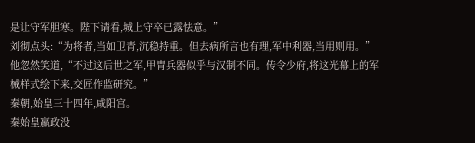是让守军胆寒。陛下请看,城上守卒已露怯意。”
刘彻点头:“为将者,当如卫青,沉稳持重。但去病所言也有理,军中利器,当用则用。”
他忽然笑道,“不过这后世之军,甲胄兵器似乎与汉制不同。传令少府,将这光幕上的军械样式绘下来,交匠作监研究。”
秦朝,始皇三十四年,咸阳宫。
秦始皇嬴政没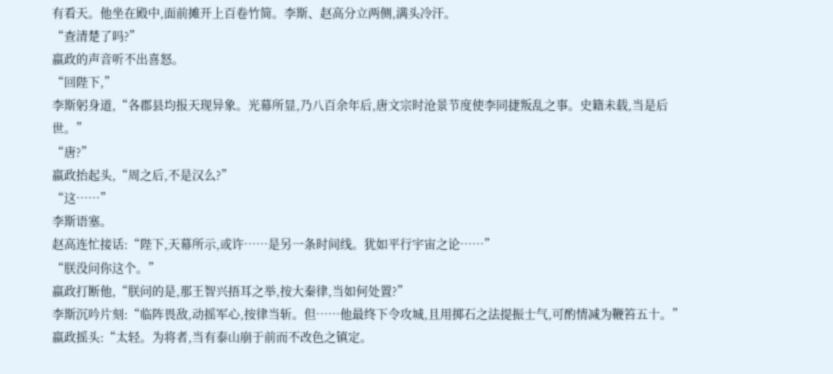有看天。他坐在殿中,面前摊开上百卷竹简。李斯、赵高分立两侧,满头冷汗。
“查清楚了吗?”
嬴政的声音听不出喜怒。
“回陛下,”
李斯躬身道,“各郡县均报天现异象。光幕所显,乃八百余年后,唐文宗时沧景节度使李同捷叛乱之事。史籍未载,当是后世。”
“唐?”
嬴政抬起头,“周之后,不是汉么?”
“这……”
李斯语塞。
赵高连忙接话:“陛下,天幕所示,或许……是另一条时间线。犹如平行宇宙之论……”
“朕没问你这个。”
嬴政打断他,“朕问的是,那王智兴捂耳之举,按大秦律,当如何处置?”
李斯沉吟片刻:“临阵畏敌,动摇军心,按律当斩。但……他最终下令攻城,且用掷石之法提振士气,可酌情减为鞭笞五十。”
嬴政摇头:“太轻。为将者,当有泰山崩于前而不改色之镇定。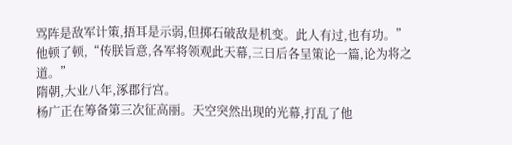骂阵是敌军计策,捂耳是示弱,但掷石破敌是机变。此人有过,也有功。”
他顿了顿,“传朕旨意,各军将领观此天幕,三日后各呈策论一篇,论为将之道。”
隋朝,大业八年,涿郡行宫。
杨广正在筹备第三次征高丽。天空突然出现的光幕,打乱了他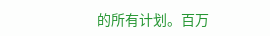的所有计划。百万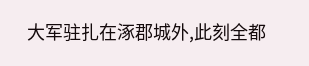大军驻扎在涿郡城外,此刻全都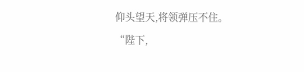仰头望天,将领弹压不住。
“陛下,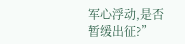军心浮动,是否暂缓出征?”